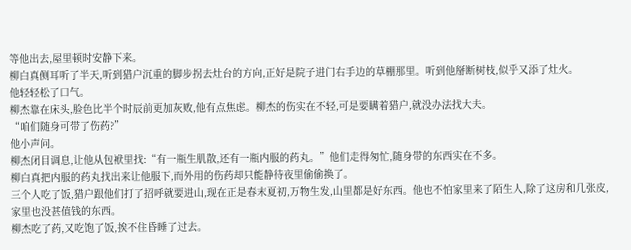等他出去,屋里顿时安静下来。
柳白真侧耳听了半天,听到猎户沉重的脚步拐去灶台的方向,正好是院子进门右手边的草棚那里。听到他掰断树枝,似乎又添了灶火。
他轻轻松了口气。
柳杰靠在床头,脸色比半个时辰前更加灰败,他有点焦虑。柳杰的伤实在不轻,可是要瞒着猎户,就没办法找大夫。
“咱们随身可带了伤药?”
他小声问。
柳杰闭目调息,让他从包袱里找:“有一瓶生肌散,还有一瓶内服的药丸。”他们走得匆忙,随身带的东西实在不多。
柳白真把内服的药丸找出来让他服下,而外用的伤药却只能静待夜里偷偷换了。
三个人吃了饭,猎户跟他们打了招呼就要进山,现在正是春末夏初,万物生发,山里都是好东西。他也不怕家里来了陌生人,除了这房和几张皮,家里也没甚值钱的东西。
柳杰吃了药,又吃饱了饭,挨不住昏睡了过去。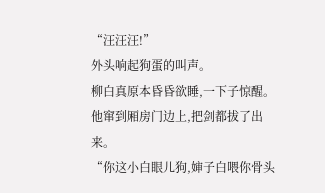“汪汪汪!”
外头响起狗蛋的叫声。
柳白真原本昏昏欲睡,一下子惊醒。他窜到厢房门边上,把剑都拔了出来。
“你这小白眼儿狗,婶子白喂你骨头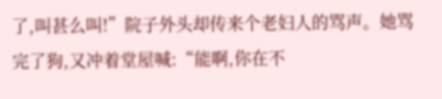了,叫甚么叫!”院子外头却传来个老妇人的骂声。她骂完了狗,又冲着堂屋喊:“能啊,你在不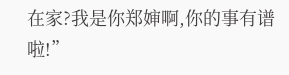在家?我是你郑婶啊,你的事有谱啦!”